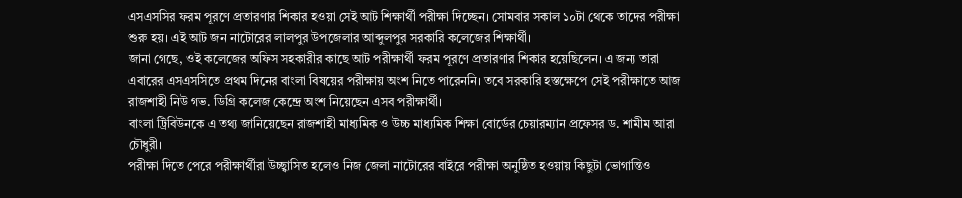এসএসসির ফরম পূরণে প্রতারণার শিকার হওয়া সেই আট শিক্ষার্থী পরীক্ষা দিচ্ছেন। সোমবার সকাল ১০টা থেকে তাদের পরীক্ষা শুরু হয়। এই আট জন নাটোরের লালপুর উপজেলার আব্দুলপুর সরকারি কলেজের শিক্ষার্থী।
জানা গেছে, ওই কলেজের অফিস সহকারীর কাছে আট পরীক্ষার্থী ফরম পূরণে প্রতারণার শিকার হয়েছিলেন। এ জন্য তারা এবারের এসএসসিতে প্রথম দিনের বাংলা বিষয়ের পরীক্ষায় অংশ নিতে পারেননি। তবে সরকারি হস্তক্ষেপে সেই পরীক্ষাতে আজ রাজশাহী নিউ গভ. ডিগ্রি কলেজ কেন্দ্রে অংশ নিয়েছেন এসব পরীক্ষার্থী।
বাংলা ট্রিবিউনকে এ তথ্য জানিয়েছেন রাজশাহী মাধ্যমিক ও উচ্চ মাধ্যমিক শিক্ষা বোর্ডের চেয়ারম্যান প্রফেসর ড. শামীম আরা চৌধুরী।
পরীক্ষা দিতে পেরে পরীক্ষার্থীরা উচ্ছ্বাসিত হলেও নিজ জেলা নাটোরের বাইরে পরীক্ষা অনুষ্ঠিত হওয়ায় কিছুটা ভোগান্তিও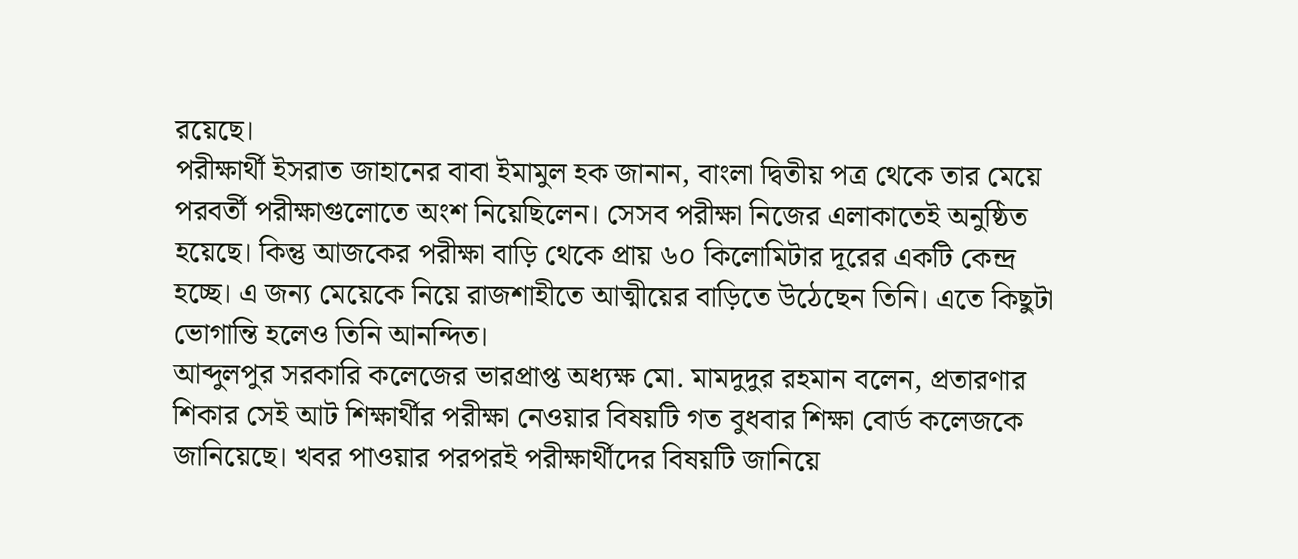রয়েছে।
পরীক্ষার্থী ইসরাত জাহানের বাবা ইমামুল হক জানান, বাংলা দ্বিতীয় পত্র থেকে তার মেয়ে পরবর্তী পরীক্ষাগুলোতে অংশ নিয়েছিলেন। সেসব পরীক্ষা নিজের এলাকাতেই অনুষ্ঠিত হয়েছে। কিন্তু আজকের পরীক্ষা বাড়ি থেকে প্রায় ৬০ কিলোমিটার দূরের একটি কেন্দ্র হচ্ছে। এ জন্য মেয়েকে নিয়ে রাজশাহীতে আত্মীয়ের বাড়িতে উঠেছেন তিনি। এতে কিছুটা ভোগান্তি হলেও তিনি আনন্দিত।
আব্দুলপুর সরকারি কলেজের ভারপ্রাপ্ত অধ্যক্ষ মো. মামদুদুর রহমান বলেন, প্রতারণার শিকার সেই আট শিক্ষার্থীর পরীক্ষা নেওয়ার বিষয়টি গত বুধবার শিক্ষা বোর্ড কলেজকে জানিয়েছে। খবর পাওয়ার পরপরই পরীক্ষার্থীদের বিষয়টি জানিয়ে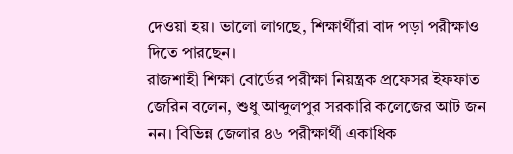দেওয়া হয়। ভালো লাগছে, শিক্ষার্থীরা বাদ পড়া পরীক্ষাও দিতে পারছেন।
রাজশাহী শিক্ষা বোর্ডের পরীক্ষা নিয়ন্ত্রক প্রফেসর ইফফাত জেরিন বলেন, শুধু আব্দুলপুর সরকারি কলেজের আট জন নন। বিভিন্ন জেলার ৪৬ পরীক্ষার্থী একাধিক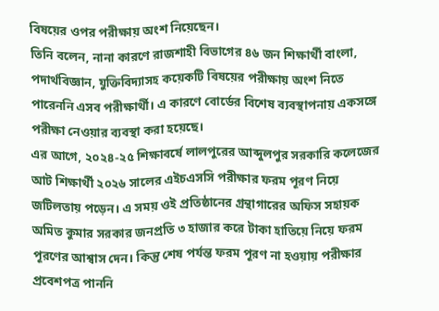বিষয়ের ওপর পরীক্ষায় অংশ নিয়েছেন।
তিনি বলেন, নানা কারণে রাজশাহী বিভাগের ৪৬ জন শিক্ষার্থী বাংলা, পদার্থবিজ্ঞান, যুক্তিবিদ্যাসহ কয়েকটি বিষয়ের পরীক্ষায় অংশ নিতে পারেননি এসব পরীক্ষার্থী। এ কারণে বোর্ডের বিশেষ ব্যবস্থাপনায় একসঙ্গে পরীক্ষা নেওয়ার ব্যবস্থা করা হয়েছে।
এর আগে, ২০২৪-২৫ শিক্ষাবর্ষে লালপুরের আব্দুলপুর সরকারি কলেজের আট শিক্ষার্থী ২০২৬ সালের এইচএসসি পরীক্ষার ফরম পূরণ নিয়ে জটিলতায় পড়েন। এ সময় ওই প্রতিষ্ঠানের গ্রন্থাগারের অফিস সহায়ক অমিত কুমার সরকার জনপ্রতি ৩ হাজার করে টাকা হাতিয়ে নিয়ে ফরম পূরণের আশ্বাস দেন। কিন্তু শেষ পর্যন্ত ফরম পূরণ না হওয়ায় পরীক্ষার প্রবেশপত্র পাননি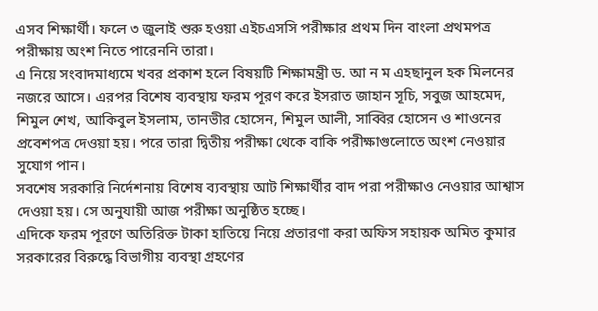এসব শিক্ষার্থী। ফলে ৩ জুলাই শুরু হওয়া এইচএসসি পরীক্ষার প্রথম দিন বাংলা প্রথমপত্র পরীক্ষায় অংশ নিতে পারেননি তারা।
এ নিয়ে সংবাদমাধ্যমে খবর প্রকাশ হলে বিষয়টি শিক্ষামন্ত্রী ড. আ ন ম এহছানুল হক মিলনের নজরে আসে। এরপর বিশেষ ব্যবস্থায় ফরম পূরণ করে ইসরাত জাহান সূচি, সবুজ আহমেদ, শিমুল শেখ, আকিবুল ইসলাম, তানভীর হোসেন, শিমুল আলী, সাব্বির হোসেন ও শাওনের প্রবেশপত্র দেওয়া হয়। পরে তারা দ্বিতীয় পরীক্ষা থেকে বাকি পরীক্ষাগুলোতে অংশ নেওয়ার সুযোগ পান।
সবশেষ সরকারি নির্দেশনায় বিশেষ ব্যবস্থায় আট শিক্ষার্থীর বাদ পরা পরীক্ষাও নেওয়ার আশ্বাস দেওয়া হয়। সে অনুযায়ী আজ পরীক্ষা অনুষ্ঠিত হচ্ছে।
এদিকে ফরম পূরণে অতিরিক্ত টাকা হাতিয়ে নিয়ে প্রতারণা করা অফিস সহায়ক অমিত কুমার সরকারের বিরুদ্ধে বিভাগীয় ব্যবস্থা গ্রহণের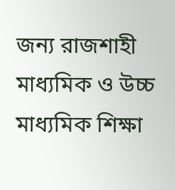জন্য রাজশাহী মাধ্যমিক ও উচ্চ মাধ্যমিক শিক্ষা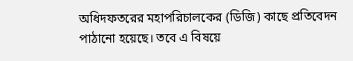অধিদফতরের মহাপরিচালকের (ডিজি) কাছে প্রতিবেদন পাঠানো হয়েছে। তবে এ বিষয়ে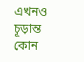এখনও চূড়ান্ত কোন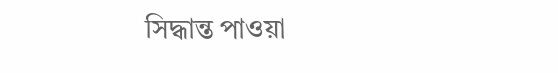সিদ্ধান্ত পাওয়া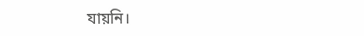যায়নি।